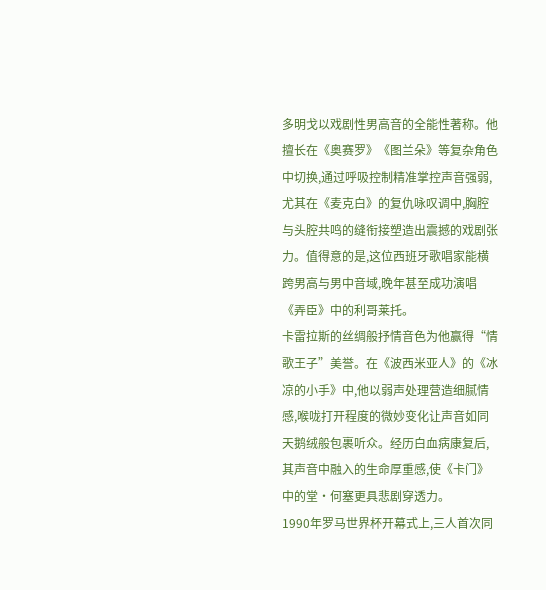多明戈以戏剧性男高音的全能性著称。他擅长在《奥赛罗》《图兰朵》等复杂角色中切换,通过呼吸控制精准掌控声音强弱,尤其在《麦克白》的复仇咏叹调中,胸腔与头腔共鸣的缝衔接塑造出震撼的戏剧张力。值得意的是,这位西班牙歌唱家能横跨男高与男中音域,晚年甚至成功演唱《弄臣》中的利哥莱托。
卡雷拉斯的丝绸般抒情音色为他赢得“情歌王子”美誉。在《波西米亚人》的《冰凉的小手》中,他以弱声处理营造细腻情感,喉咙打开程度的微妙变化让声音如同天鹅绒般包裹听众。经历白血病康复后,其声音中融入的生命厚重感,使《卡门》中的堂·何塞更具悲剧穿透力。
1990年罗马世界杯开幕式上,三人首次同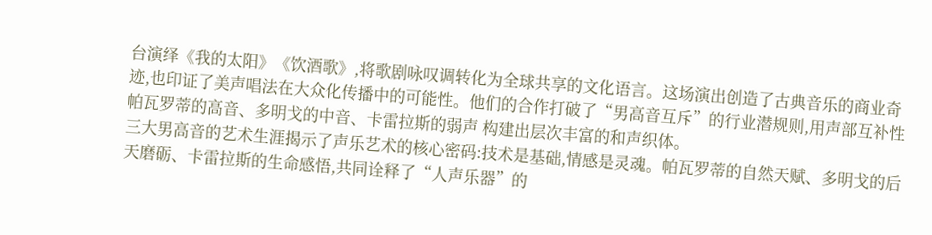台演绎《我的太阳》《饮酒歌》,将歌剧咏叹调转化为全球共享的文化语言。这场演出创造了古典音乐的商业奇迹,也印证了美声唱法在大众化传播中的可能性。他们的合作打破了“男高音互斥”的行业潜规则,用声部互补性帕瓦罗蒂的高音、多明戈的中音、卡雷拉斯的弱声 构建出层次丰富的和声织体。
三大男高音的艺术生涯揭示了声乐艺术的核心密码:技术是基础,情感是灵魂。帕瓦罗蒂的自然天赋、多明戈的后天磨砺、卡雷拉斯的生命感悟,共同诠释了“人声乐器”的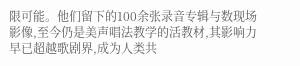限可能。他们留下的100余张录音专辑与数现场影像,至今仍是美声唱法教学的活教材,其影响力早已超越歌剧界,成为人类共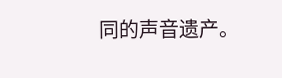同的声音遗产。